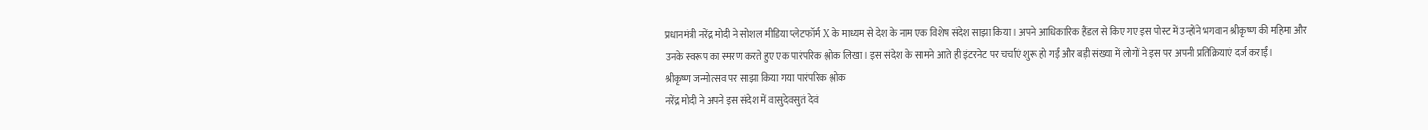प्रधानमंत्री नरेंद्र मोदी ने सोशल मीडिया प्लेटफॉर्म X के माध्यम से देश के नाम एक विशेष संदेश साझा किया। अपने आधिकारिक हैंडल से किए गए इस पोस्ट में उन्होंने भगवान श्रीकृष्ण की महिमा और उनके स्वरूप का स्मरण करते हुए एक पारंपरिक श्लोक लिखा। इस संदेश के सामने आते ही इंटरनेट पर चर्चाएं शुरू हो गईं और बड़ी संख्या में लोगों ने इस पर अपनी प्रतिक्रियाएं दर्ज कराईं।
श्रीकृष्ण जन्मोत्सव पर साझा किया गया पारंपरिक श्लोक
नरेंद्र मोदी ने अपने इस संदेश में वासुदेवसुतं देवं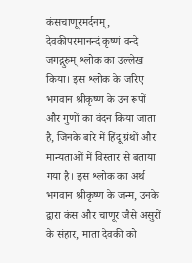कंसचाणूरमर्दनम्, देवकीपरमानन्दं कृष्णं वन्दे जगद्गुरुम् श्लोक का उल्लेख किया। इस श्लोक के जरिए भगवान श्रीकृष्ण के उन रूपों और गुणों का वंदन किया जाता है, जिनके बारे में हिंदू ग्रंथों और मान्यताओं में विस्तार से बताया गया है। इस श्लोक का अर्थ भगवान श्रीकृष्ण के जन्म, उनके द्वारा कंस और चाणूर जैसे असुरों के संहार, माता देवकी को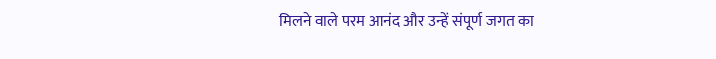मिलने वाले परम आनंद और उन्हें संपूर्ण जगत का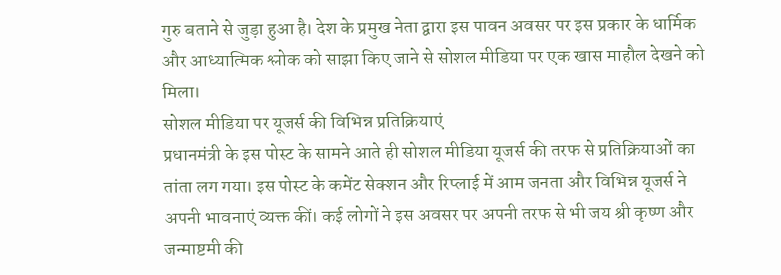गुरु बताने से जुड़ा हुआ है। देश के प्रमुख नेता द्वारा इस पावन अवसर पर इस प्रकार के धार्मिक और आध्यात्मिक श्लोक को साझा किए जाने से सोशल मीडिया पर एक खास माहौल देखने को मिला।
सोशल मीडिया पर यूजर्स की विभिन्न प्रतिक्रियाएं
प्रधानमंत्री के इस पोस्ट के सामने आते ही सोशल मीडिया यूजर्स की तरफ से प्रतिक्रियाओं का तांता लग गया। इस पोस्ट के कमेंट सेक्शन और रिप्लाई में आम जनता और विभिन्न यूजर्स ने अपनी भावनाएं व्यक्त कीं। कई लोगों ने इस अवसर पर अपनी तरफ से भी जय श्री कृष्ण और जन्माष्टमी की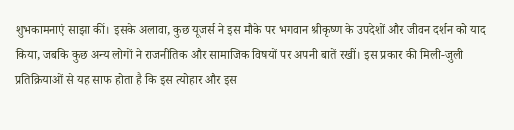शुभकामनाएं साझा कीं। इसके अलावा, कुछ यूजर्स ने इस मौके पर भगवान श्रीकृष्ण के उपदेशों और जीवन दर्शन को याद किया, जबकि कुछ अन्य लोगों ने राजनीतिक और सामाजिक विषयों पर अपनी बातें रखीं। इस प्रकार की मिली-जुली प्रतिक्रियाओं से यह साफ होता है कि इस त्योहार और इस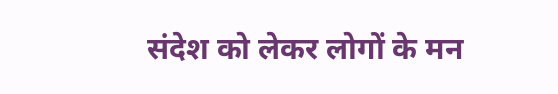संदेश को लेकर लोगों के मन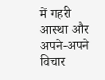में गहरी आस्था और अपने-अपने विचार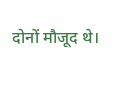दोनों मौजूद थे।